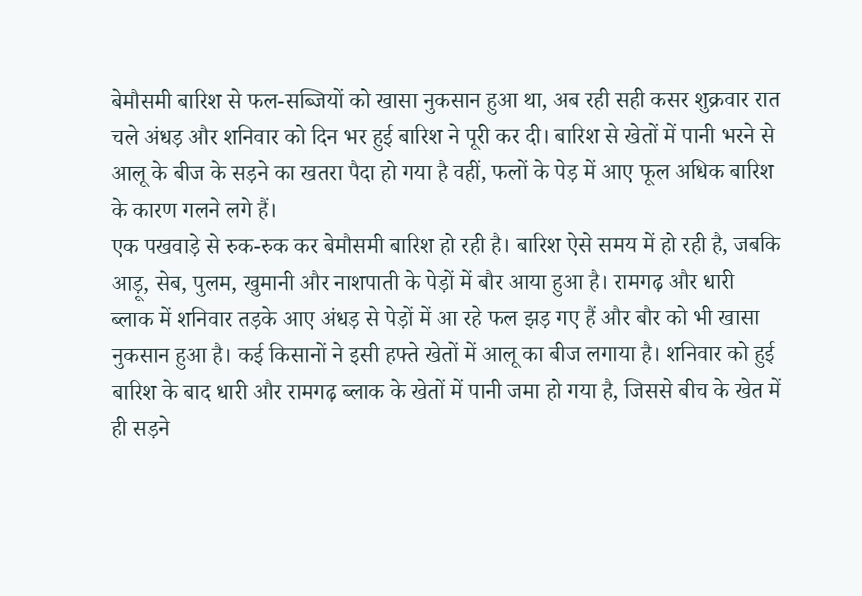बेमौसमी बारिश से फल-सब्जियों को खासा नुकसान हुआ था, अब रही सही कसर शुक्रवार रात चले अंधड़ और शनिवार को दिन भर हुई बारिश ने पूरी कर दी। बारिश से खेतों में पानी भरने से आलू के बीज के सड़ने का खतरा पैदा हो गया है वहीं, फलों के पेड़ में आए फूल अधिक बारिश के कारण गलने लगे हैं।
एक पखवाड़े से रुक-रुक कर बेमौसमी बारिश हो रही है। बारिश ऐसे समय में हो रही है, जबकि आड़ू, सेब, पुलम, खुमानी और नाशपाती के पेड़ों में बौर आया हुआ है। रामगढ़ और धारी ब्लाक में शनिवार तड़के आए अंधड़ से पेड़ों में आ रहे फल झड़ गए हैं और बौर को भी खासा नुकसान हुआ है। कई किसानों ने इसी हफ्ते खेतों में आलू का बीज लगाया है। शनिवार को हुई बारिश के बाद धारी और रामगढ़ ब्लाक के खेतों में पानी जमा हो गया है, जिससे बीच के खेत में ही सड़ने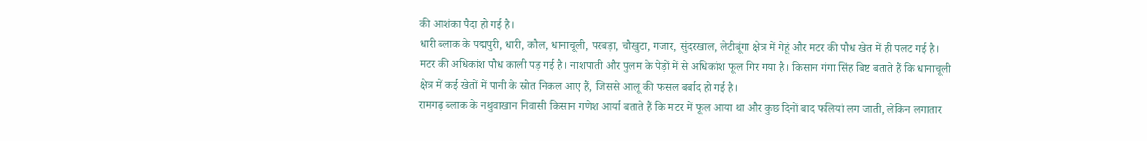की आशंका पैदा हो गई है।
धारी ब्लाक के पद्मपुरी, धारी, कौल, धानाचूली, परबड़ा, चौखुटा, गजार, सुंदरखाल, लेटीबूंगा क्षेत्र में गेहूं और मटर की पौध खेत में ही पलट गई है। मटर की अधिकांश पौध काली पड़ गई है। नाशपाती और पुलम के पेड़ों में से अधिकांश फूल गिर गया है। किसान गंगा सिंह बिष्ट बताते हैं कि धानाचूली क्षेत्र में कई खेतों में पानी के स्रोत निकल आए हैं, जिससे आलू की फसल बर्बाद हो गई है।
रामगढ़ ब्लाक के नथुवाखान निवासी किसान गणेश आर्या बताते हैं कि मटर में फूल आया था और कुछ दिनों बाद फलियां लग जाती, लेकिन लगातार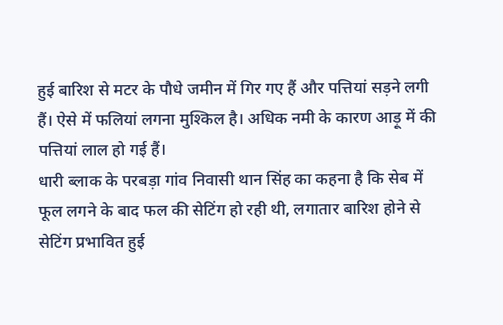हुई बारिश से मटर के पौधे जमीन में गिर गए हैं और पत्तियां सड़ने लगी हैं। ऐसे में फलियां लगना मुश्किल है। अधिक नमी के कारण आड़ू में की पत्तियां लाल हो गई हैं।
धारी ब्लाक के परबड़ा गांव निवासी थान सिंह का कहना है कि सेब में फूल लगने के बाद फल की सेटिंग हो रही थी, लगातार बारिश होने से सेटिंग प्रभावित हुई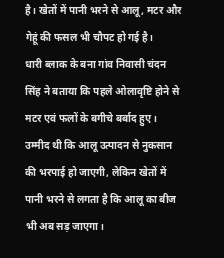है। खेतों में पानी भरने से आलू, मटर और गेहूं की फसल भी चौपट हो गई है।
धारी ब्लाक के बना गांव निवासी चंदन सिंह ने बताया कि पहले ओलावृष्टि होने से मटर एवं फलों के बगीचे बर्बाद हुए। उम्मीद थी कि आलू उत्पादन से नुकसान की भरपाई हो जाएगी, लेकिन खेतों में पानी भरने से लगता है कि आलू का बीज भी अब सड़ जाएगा।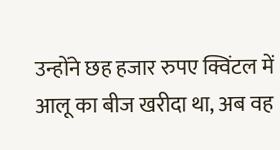उन्होंने छह हजार रुपए क्विंटल में आलू का बीज खरीदा था, अब वह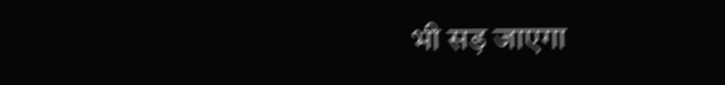भी सड़ जाएगा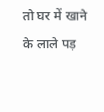तो घर में खाने के लाले पड़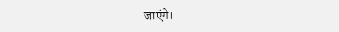जाएंगे।